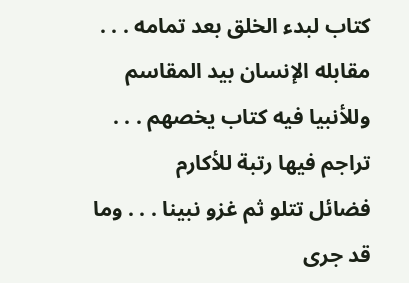كتاب لبدء الخلق بعد تمامه . . . مقابله الإنسان بيد المقاسم
وللأنبيا فيه كتاب يخصهم . . . تراجم فيها رتبة للأكارم
فضائل تتلو ثم غزو نبينا . . . وما قد جرى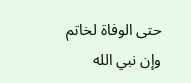حتى الوفاة لخاتم
وإن نبي الله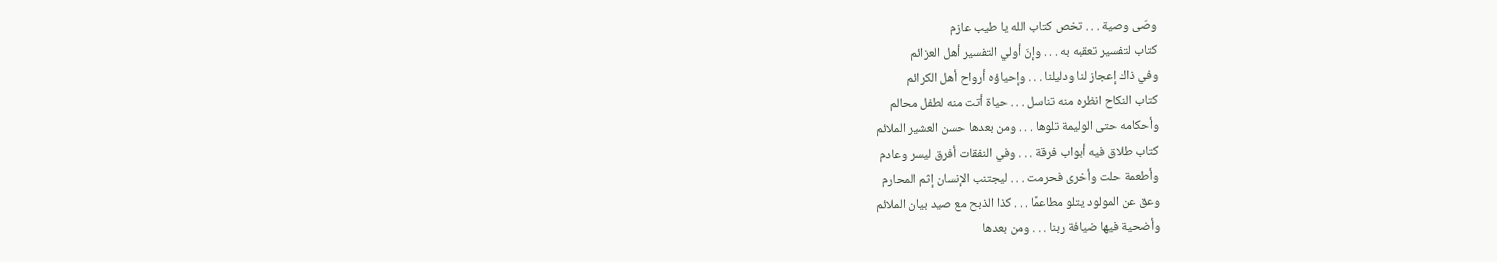وصّى وصية . . . تخص كتاب الله يا طيب عازم
كتاب لتفسير تعقبه به . . . وإنّ أولي التفسير أهل العزائم
وفي ذاك إعجاز لنا ودليلنا . . . وإحياؤه أرواح أهل الكرائم
كتاب النكاح انظره منه تناسل . . . حياة أتت منه لطفل محالم
وأحكامه حتى الوليمة تلوها . . . ومن بعدها حسن العشير الملائم
كتاب طلاق فيه أبواب فرقة . . . وفي النفقات أفرق ليسر وعادم
وأطعمة حلت وأخرى فحرمت . . . ليجتنب الإنسان إثم المحارم
وعق عن المولود يتلو مطاعمًا . . . كذا الذبح مع صيد بيان الملائم
وأضحية فيها ضيافة ربنا . . . ومن بعدها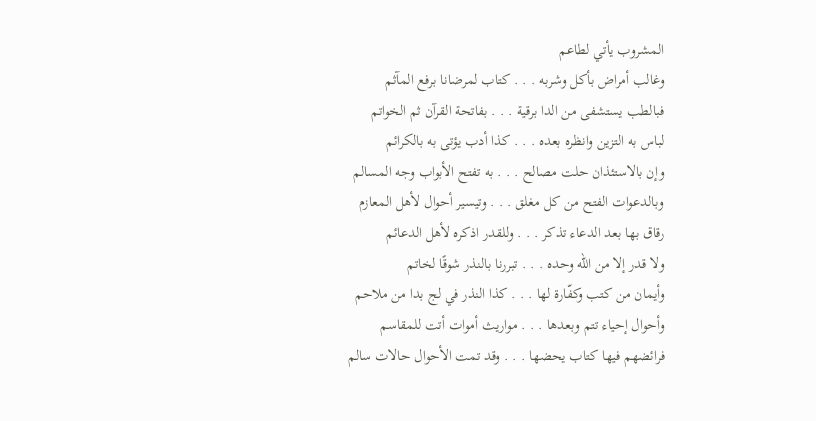المشروب يأتي لطاعم
وغالب أمراض بأكل وشربه . . . كتاب لمرضانا برفع المآثم
فبالطب يستشفى من الدا برقية . . . بفاتحة القرآن ثم الخواتم
لباس به التزين وانظره بعده . . . كذا أدب يؤتى به بالكرائم
وإن بالاستئذان حلت مصالح . . . به تفتح الأبواب وجه المسالم
وبالدعوات الفتح من كل مغلق . . . وتيسير أحوال لأهل المعازم
رقاق بها بعد الدعاء تذكر . . . وللقدر اذكره لأهل الدعائم
ولا قدر إلا من الله وحده . . . تبررنا بالنذر شوقًا لخاتم
وأيمان من كتب وكفّارة لها . . . كذا النذر في لج بدا من ملاحم
وأحوال إحياء تتم وبعدها . . . مواريث أموات أتت للمقاسم
فرائضهم فيها كتاب يحضها . . . وقد تمت الأحوال حالات سالم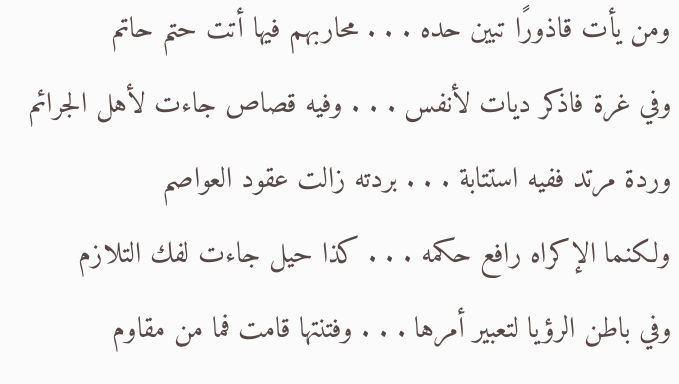ومن يأت قاذورًا تبين حده . . . محاربهم فيها أتت حتم حاتم
وفي غرة فاذكر ديات لأنفس . . . وفيه قصاص جاءت لأهل الجرائم
وردة مرتد ففيه استتابة . . . بردته زالت عقود العواصم
ولكنما الإكراه رافع حكمه . . . كذا حيل جاءت لفك التلازم
وفي باطن الرؤيا لتعبير أمرها . . . وفتنتها قامت فما من مقاوم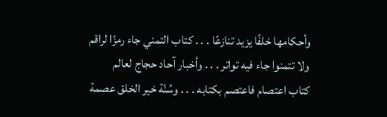وأحكامها خلفًا يزيد تنازعًا . . . كتاب التمني جاء رمزًا لراقم
ولا تتمنوا جاء فيه تواتر . . . وأخبار آحاد حجاج لعالم
كتاب اعتصام فاعتصم بكتابه . . . وسُنّة خير الخلق عصمة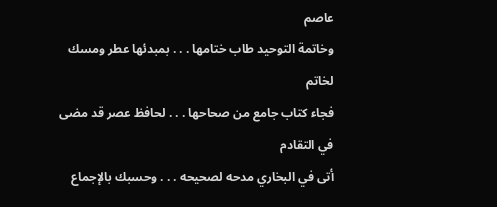عاصم
وخاتمة التوحيد طاب ختامها . . . بمبدئها عطر ومسك لخاتم
فجاء كتاب جامع من صحاحها . . . لحافظ عصر قد مضى في التقادم
أتى في البخاري مدحه لصحيحه . . . وحسبك بالإجماع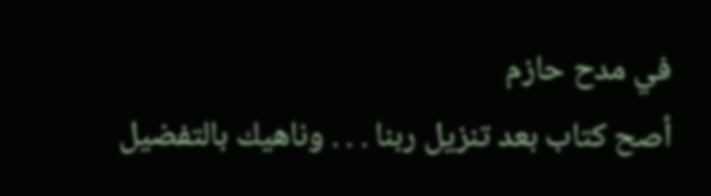في مدح حازم
أصح كتاب بعد تنزيل ربنا . . . وناهيك بالتفضيل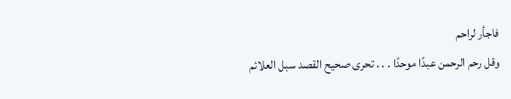فاجأر لراحم
وقل رحم الرحمن عبدًا موحدًا . . . تحرى صحيح القصد سبل العلائم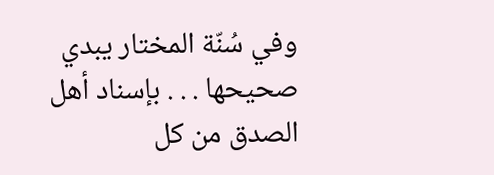وفي سُنّة المختار يبدي صحيحها . . . بإسناد أهل الصدق من كل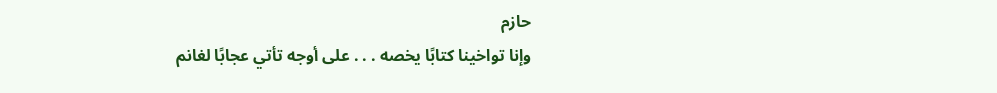حازم
وإنا تواخينا كتابًا يخصه . . . على أوجه تأتي عجابًا لغانم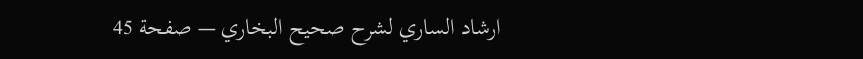ارشاد الساري لشرح صحيح البخاري — صفحة 45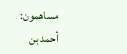مساهمون: أحمد بن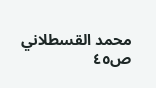محمد القسطلاني
ص٤٥